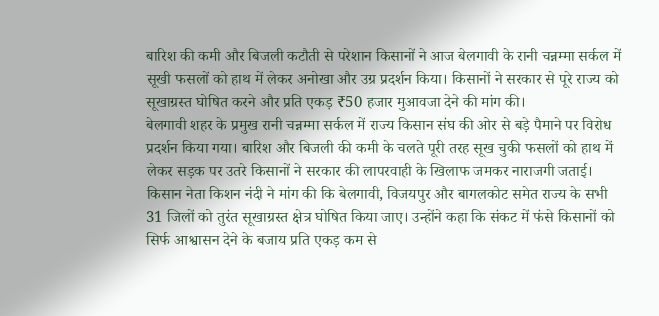बारिश की कमी और बिजली कटौती से परेशान किसानों ने आज बेलगावी के रानी चन्नम्मा सर्कल में सूखी फसलों को हाथ में लेकर अनोखा और उग्र प्रदर्शन किया। किसानों ने सरकार से पूरे राज्य को सूखाग्रस्त घोषित करने और प्रति एकड़ ₹50 हजार मुआवजा देने की मांग की।
बेलगावी शहर के प्रमुख रानी चन्नम्मा सर्कल में राज्य किसान संघ की ओर से बड़े पैमाने पर विरोध प्रदर्शन किया गया। बारिश और बिजली की कमी के चलते पूरी तरह सूख चुकी फसलों को हाथ में लेकर सड़क पर उतरे किसानों ने सरकार की लापरवाही के खिलाफ जमकर नाराजगी जताई।
किसान नेता किशन नंदी ने मांग की कि बेलगावी, विजयपुर और बागलकोट समेत राज्य के सभी 31 जिलों को तुरंत सूखाग्रस्त क्षेत्र घोषित किया जाए। उन्होंने कहा कि संकट में फंसे किसानों को सिर्फ आश्वासन देने के बजाय प्रति एकड़ कम से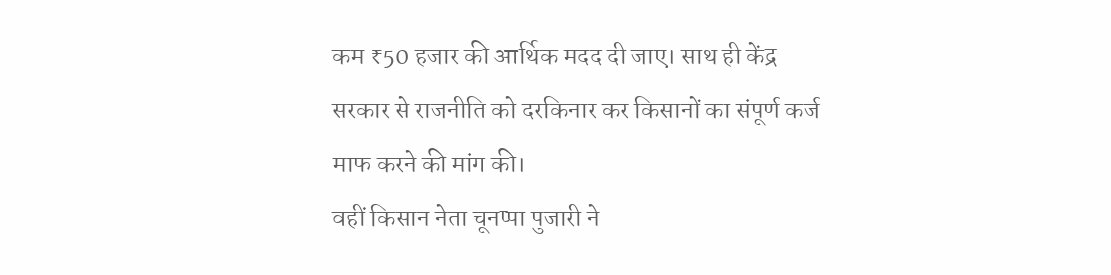कम ₹50 हजार की आर्थिक मदद दी जाए। साथ ही केंद्र सरकार से राजनीति को दरकिनार कर किसानों का संपूर्ण कर्ज माफ करने की मांग की।
वहीं किसान नेता चूनप्पा पुजारी ने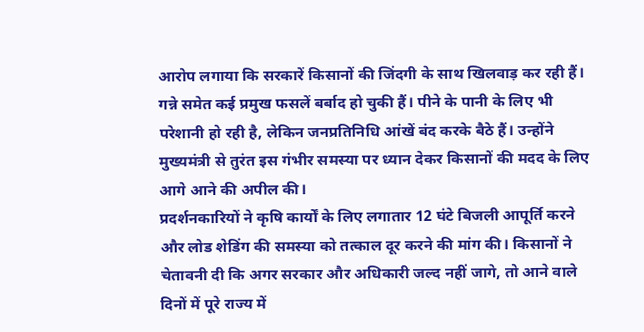आरोप लगाया कि सरकारें किसानों की जिंदगी के साथ खिलवाड़ कर रही हैं। गन्ने समेत कई प्रमुख फसलें बर्बाद हो चुकी हैं। पीने के पानी के लिए भी परेशानी हो रही है, लेकिन जनप्रतिनिधि आंखें बंद करके बैठे हैं। उन्होंने मुख्यमंत्री से तुरंत इस गंभीर समस्या पर ध्यान देकर किसानों की मदद के लिए आगे आने की अपील की।
प्रदर्शनकारियों ने कृषि कार्यों के लिए लगातार 12 घंटे बिजली आपूर्ति करने और लोड शेडिंग की समस्या को तत्काल दूर करने की मांग की। किसानों ने चेतावनी दी कि अगर सरकार और अधिकारी जल्द नहीं जागे, तो आने वाले दिनों में पूरे राज्य में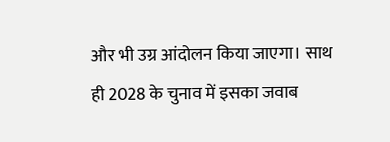और भी उग्र आंदोलन किया जाएगा। साथ ही 2028 के चुनाव में इसका जवाब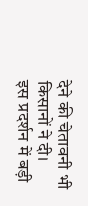देने की चेतावनी भी किसानों ने दी।
इस प्रदर्शन में बड़ी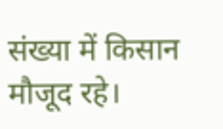संख्या में किसान मौजूद रहे।